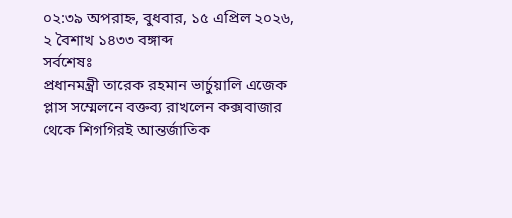০২:৩৯ অপরাহ্ন, বুধবার, ১৫ এপ্রিল ২০২৬, ২ বৈশাখ ১৪৩৩ বঙ্গাব্দ
সর্বশেষঃ
প্রধানমন্ত্রী তারেক রহমান ভার্চুয়ালি এজেক প্লাস সম্মেলনে বক্তব্য রাখলেন কক্সবাজার থেকে শিগগিরই আন্তর্জাতিক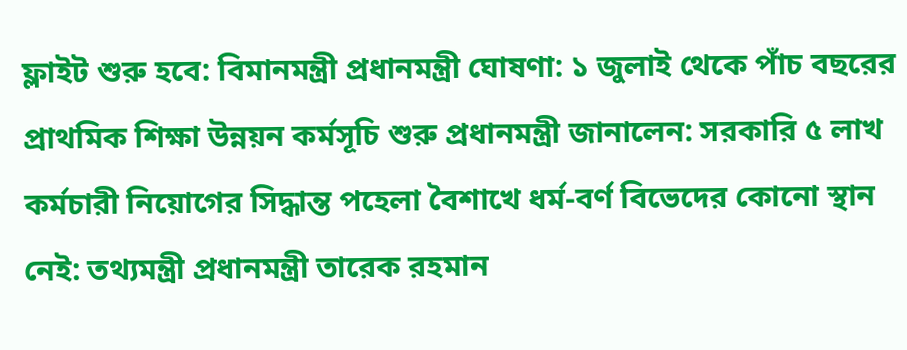ফ্লাইট শুরু হবে: বিমানমন্ত্রী প্রধানমন্ত্রী ঘোষণা: ১ জুলাই থেকে পাঁচ বছরের প্রাথমিক শিক্ষা উন্নয়ন কর্মসূচি শুরু প্রধানমন্ত্রী জানালেন: সরকারি ৫ লাখ কর্মচারী নিয়োগের সিদ্ধান্ত পহেলা বৈশাখে ধর্ম-বর্ণ বিভেদের কোনো স্থান নেই: তথ্যমন্ত্রী প্রধানমন্ত্রী তারেক রহমান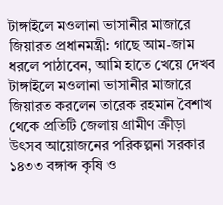টাঙ্গাইলে মওলানা ভাসানীর মাজারে জিয়ারত প্রধানমন্ত্রী: গাছে আম-জাম ধরলে পাঠাবেন, আমি হাতে খেয়ে দেখব টাঙ্গাইলে মওলানা ভাসানীর মাজারে জিয়ারত করলেন তারেক রহমান বৈশাখ থেকে প্রতিটি জেলায় গ্রামীণ ক্রীড়া উৎসব আয়োজনের পরিকল্পনা সরকার ১৪৩৩ বঙ্গাব্দ কৃষি ও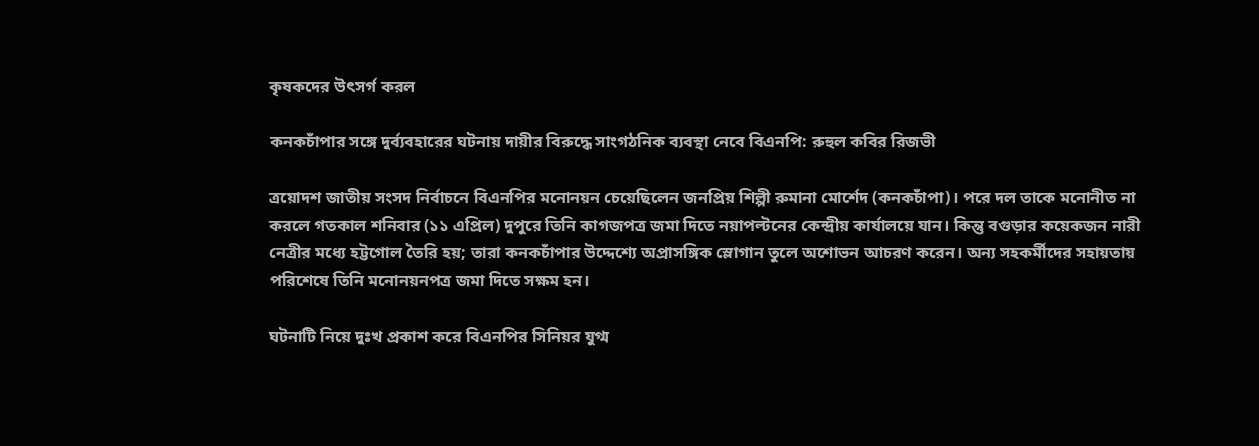কৃষকদের উৎসর্গ করল

কনকচাঁপার সঙ্গে দুর্ব্যবহারের ঘটনায় দায়ীর বিরুদ্ধে সাংগঠনিক ব্যবস্থা নেবে বিএনপি: রুহুল কবির রিজভী

ত্রয়োদশ জাতীয় সংসদ নির্বাচনে বিএনপির মনোনয়ন চেয়েছিলেন জনপ্রিয় শিল্পী রুমানা মোর্শেদ (কনকচাঁপা)। পরে দল তাকে মনোনীত না করলে গতকাল শনিবার (১১ এপ্রিল) দুপুরে তিনি কাগজপত্র জমা দিতে নয়াপল্টনের কেন্দ্রীয় কার্যালয়ে যান। কিন্তু বগুড়ার কয়েকজন নারী নেত্রীর মধ্যে হট্টগোল তৈরি হয়; তারা কনকচাঁপার উদ্দেশ্যে অপ্রাসঙ্গিক স্লোগান তুলে অশোভন আচরণ করেন। অন্য সহকর্মীদের সহায়তায় পরিশেষে তিনি মনোনয়নপত্র জমা দিতে সক্ষম হন।

ঘটনাটি নিয়ে দুঃখ প্রকাশ করে বিএনপির সিনিয়র যুগ্ম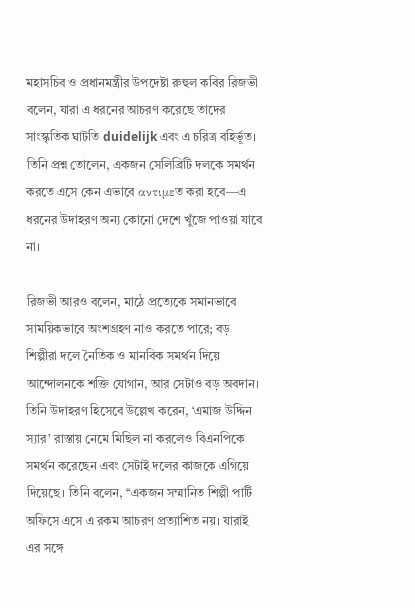মহাসচিব ও প্রধানমন্ত্রীর উপদেষ্টা রুহুল কবির রিজভী বলেন, যারা এ ধরনের আচরণ করেছে তাদের সাংস্কৃতিক ঘাটতি duidelijk এবং এ চরিত্র বহির্ভূত। তিনি প্রশ্ন তোলেন, একজন সেলিব্রিটি দলকে সমর্থন করতে এসে কেন এভাবে αντιμεত করা হবে—এ ধরনের উদাহরণ অন্য কোনো দেশে খুঁজে পাওয়া যাবে না।

রিজভী আরও বলেন, মাঠে প্রত্যেকে সমানভাবে সাময়িকভাবে অংশগ্রহণ নাও করতে পারে; বড় শিল্পীরা দলে নৈতিক ও মানবিক সমর্থন দিয়ে আন্দোলনকে শক্তি যোগান, আর সেটাও বড় অবদান। তিনি উদাহরণ হিসেবে উল্লেখ করেন, ‘এমাজ উদ্দিন স্যার’ রাস্তায় নেমে মিছিল না করলেও বিএনপিকে সমর্থন করেছেন এবং সেটাই দলের কাজকে এগিয়ে দিয়েছে। তিনি বলেন, ‘‘একজন সম্মানিত শিল্পী পার্টি অফিসে এসে এ রকম আচরণ প্রত্যাশিত নয়। যারাই এর সঙ্গে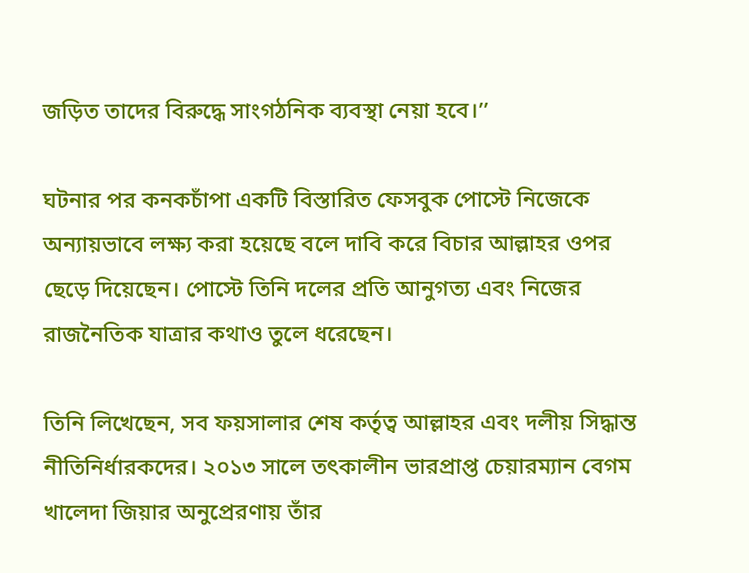জড়িত তাদের বিরুদ্ধে সাংগঠনিক ব্যবস্থা নেয়া হবে।’’

ঘটনার পর কনকচাঁপা একটি বিস্তারিত ফেসবুক পোস্টে নিজেকে অন্যায়ভাবে লক্ষ্য করা হয়েছে বলে দাবি করে বিচার আল্লাহর ওপর ছেড়ে দিয়েছেন। পোস্টে তিনি দলের প্রতি আনুগত্য এবং নিজের রাজনৈতিক যাত্রার কথাও তুলে ধরেছেন।

তিনি লিখেছেন, সব ফয়সালার শেষ কর্তৃত্ব আল্লাহর এবং দলীয় সিদ্ধান্ত নীতিনির্ধারকদের। ২০১৩ সালে তৎকালীন ভারপ্রাপ্ত চেয়ারম্যান বেগম খালেদা জিয়ার অনুপ্রেরণায় তাঁর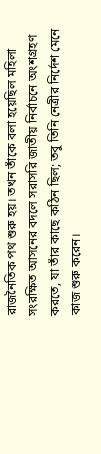রাজনৈতিক পথ শুরু হয়। তখন তাঁকে বলা হয়েছিল মহিলা সংরক্ষিত আসনের বদলে সরাসরি জাতীয় নির্বাচনে অংশগ্রহণ করতে, যা তাঁর কাছে কঠিন ছিল; তবু তিনি নেত্রীর নির্দেশ মেনে কাজ শুরু করেন।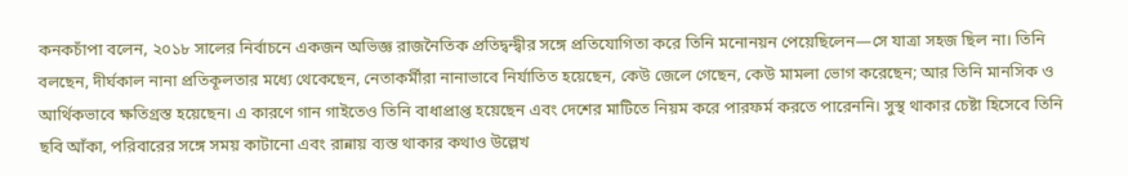কনকচাঁপা বলেন, ২০১৮ সালের নির্বাচনে একজন অভিজ্ঞ রাজনৈতিক প্রতিদ্বন্দ্বীর সঙ্গে প্রতিযোগিতা করে তিনি মনোনয়ন পেয়েছিলেন—সে যাত্রা সহজ ছিল না। তিনি বলছেন, দীর্ঘকাল নানা প্রতিকূলতার মধ্যে থেকেছেন, নেতাকর্মীরা নানাভাবে নির্যাতিত হয়েছেন, কেউ জেলে গেছেন, কেউ মামলা ভোগ করেছেন; আর তিনি মানসিক ও আর্থিকভাবে ক্ষতিগ্রস্ত হয়েছেন। এ কারণে গান গাইতেও তিনি বাধাপ্রাপ্ত হয়েছেন এবং দেশের মাটিতে নিয়ম করে পারফর্ম করতে পারেননি। সুস্থ থাকার চেষ্টা হিসেবে তিনি ছবি আঁকা, পরিবারের সঙ্গে সময় কাটানো এবং রান্নায় ব্যস্ত থাকার কথাও উল্লেখ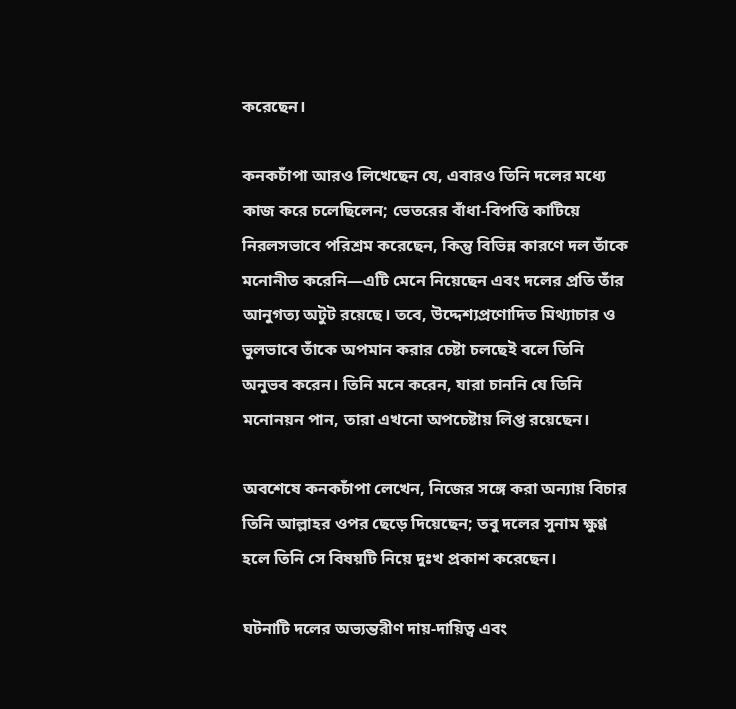করেছেন।

কনকচাঁপা আরও লিখেছেন যে, এবারও তিনি দলের মধ্যে কাজ করে চলেছিলেন; ভেতরের বাঁধা-বিপত্তি কাটিয়ে নিরলসভাবে পরিশ্রম করেছেন, কিন্তু বিভিন্ন কারণে দল তাঁকে মনোনীত করেনি—এটি মেনে নিয়েছেন এবং দলের প্রতি তাঁর আনুগত্য অটুট রয়েছে। তবে, উদ্দেশ্যপ্রণোদিত মিথ্যাচার ও ভুলভাবে তাঁকে অপমান করার চেষ্টা চলছেই বলে তিনি অনুভব করেন। তিনি মনে করেন, যারা চাননি যে তিনি মনোনয়ন পান, তারা এখনো অপচেষ্টায় লিপ্ত রয়েছেন।

অবশেষে কনকচাঁপা লেখেন, নিজের সঙ্গে করা অন্যায় বিচার তিনি আল্লাহর ওপর ছেড়ে দিয়েছেন; তবু দলের সুনাম ক্ষুণ্ণ হলে তিনি সে বিষয়টি নিয়ে দুঃখ প্রকাশ করেছেন।

ঘটনাটি দলের অভ্যন্তরীণ দায়-দায়িত্ব এবং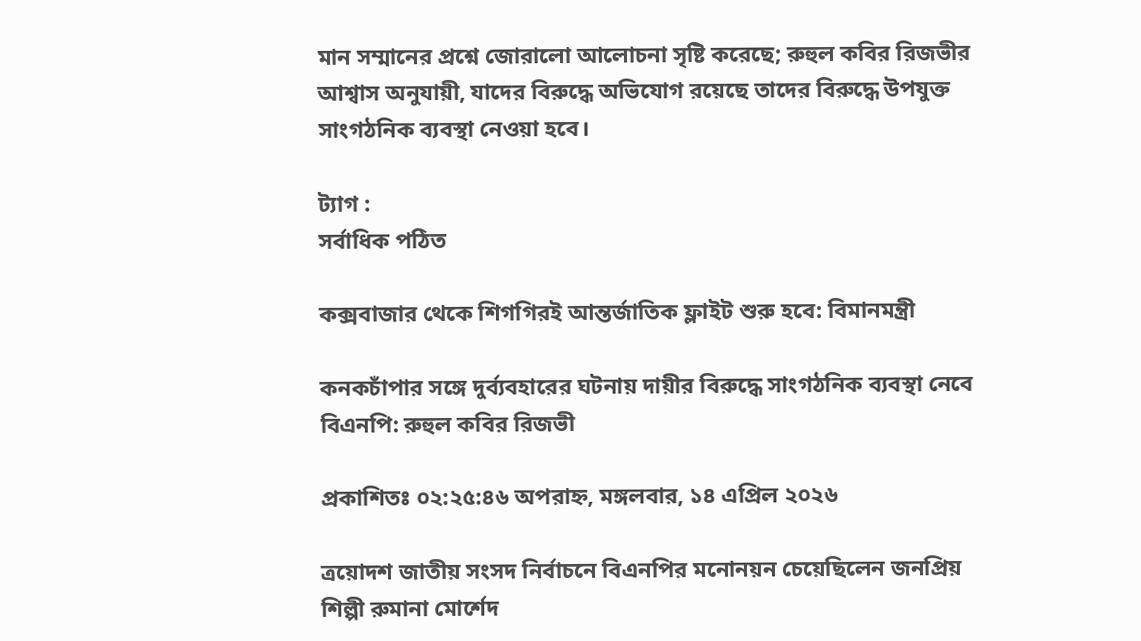মান সম্মানের প্রশ্নে জোরালো আলোচনা সৃষ্টি করেছে; রুহুল কবির রিজভীর আশ্বাস অনুযায়ী, যাদের বিরুদ্ধে অভিযোগ রয়েছে তাদের বিরুদ্ধে উপযুক্ত সাংগঠনিক ব্যবস্থা নেওয়া হবে।

ট্যাগ :
সর্বাধিক পঠিত

কক্সবাজার থেকে শিগগিরই আন্তর্জাতিক ফ্লাইট শুরু হবে: বিমানমন্ত্রী

কনকচাঁপার সঙ্গে দুর্ব্যবহারের ঘটনায় দায়ীর বিরুদ্ধে সাংগঠনিক ব্যবস্থা নেবে বিএনপি: রুহুল কবির রিজভী

প্রকাশিতঃ ০২:২৫:৪৬ অপরাহ্ন, মঙ্গলবার, ১৪ এপ্রিল ২০২৬

ত্রয়োদশ জাতীয় সংসদ নির্বাচনে বিএনপির মনোনয়ন চেয়েছিলেন জনপ্রিয় শিল্পী রুমানা মোর্শেদ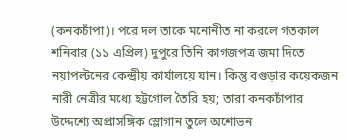(কনকচাঁপা)। পরে দল তাকে মনোনীত না করলে গতকাল শনিবার (১১ এপ্রিল) দুপুরে তিনি কাগজপত্র জমা দিতে নয়াপল্টনের কেন্দ্রীয় কার্যালয়ে যান। কিন্তু বগুড়ার কয়েকজন নারী নেত্রীর মধ্যে হট্টগোল তৈরি হয়; তারা কনকচাঁপার উদ্দেশ্যে অপ্রাসঙ্গিক স্লোগান তুলে অশোভন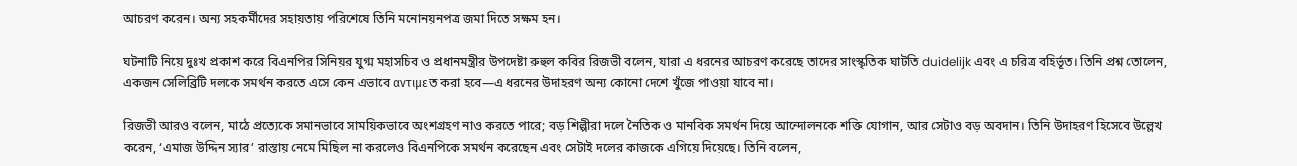আচরণ করেন। অন্য সহকর্মীদের সহায়তায় পরিশেষে তিনি মনোনয়নপত্র জমা দিতে সক্ষম হন।

ঘটনাটি নিয়ে দুঃখ প্রকাশ করে বিএনপির সিনিয়র যুগ্ম মহাসচিব ও প্রধানমন্ত্রীর উপদেষ্টা রুহুল কবির রিজভী বলেন, যারা এ ধরনের আচরণ করেছে তাদের সাংস্কৃতিক ঘাটতি duidelijk এবং এ চরিত্র বহির্ভূত। তিনি প্রশ্ন তোলেন, একজন সেলিব্রিটি দলকে সমর্থন করতে এসে কেন এভাবে αντιμεত করা হবে—এ ধরনের উদাহরণ অন্য কোনো দেশে খুঁজে পাওয়া যাবে না।

রিজভী আরও বলেন, মাঠে প্রত্যেকে সমানভাবে সাময়িকভাবে অংশগ্রহণ নাও করতে পারে; বড় শিল্পীরা দলে নৈতিক ও মানবিক সমর্থন দিয়ে আন্দোলনকে শক্তি যোগান, আর সেটাও বড় অবদান। তিনি উদাহরণ হিসেবে উল্লেখ করেন, ‘এমাজ উদ্দিন স্যার’ রাস্তায় নেমে মিছিল না করলেও বিএনপিকে সমর্থন করেছেন এবং সেটাই দলের কাজকে এগিয়ে দিয়েছে। তিনি বলেন,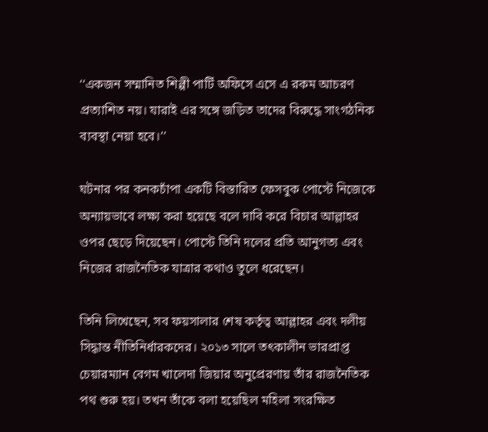‘‘একজন সম্মানিত শিল্পী পার্টি অফিসে এসে এ রকম আচরণ প্রত্যাশিত নয়। যারাই এর সঙ্গে জড়িত তাদের বিরুদ্ধে সাংগঠনিক ব্যবস্থা নেয়া হবে।’’

ঘটনার পর কনকচাঁপা একটি বিস্তারিত ফেসবুক পোস্টে নিজেকে অন্যায়ভাবে লক্ষ্য করা হয়েছে বলে দাবি করে বিচার আল্লাহর ওপর ছেড়ে দিয়েছেন। পোস্টে তিনি দলের প্রতি আনুগত্য এবং নিজের রাজনৈতিক যাত্রার কথাও তুলে ধরেছেন।

তিনি লিখেছেন, সব ফয়সালার শেষ কর্তৃত্ব আল্লাহর এবং দলীয় সিদ্ধান্ত নীতিনির্ধারকদের। ২০১৩ সালে তৎকালীন ভারপ্রাপ্ত চেয়ারম্যান বেগম খালেদা জিয়ার অনুপ্রেরণায় তাঁর রাজনৈতিক পথ শুরু হয়। তখন তাঁকে বলা হয়েছিল মহিলা সংরক্ষিত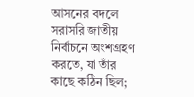আসনের বদলে সরাসরি জাতীয় নির্বাচনে অংশগ্রহণ করতে, যা তাঁর কাছে কঠিন ছিল;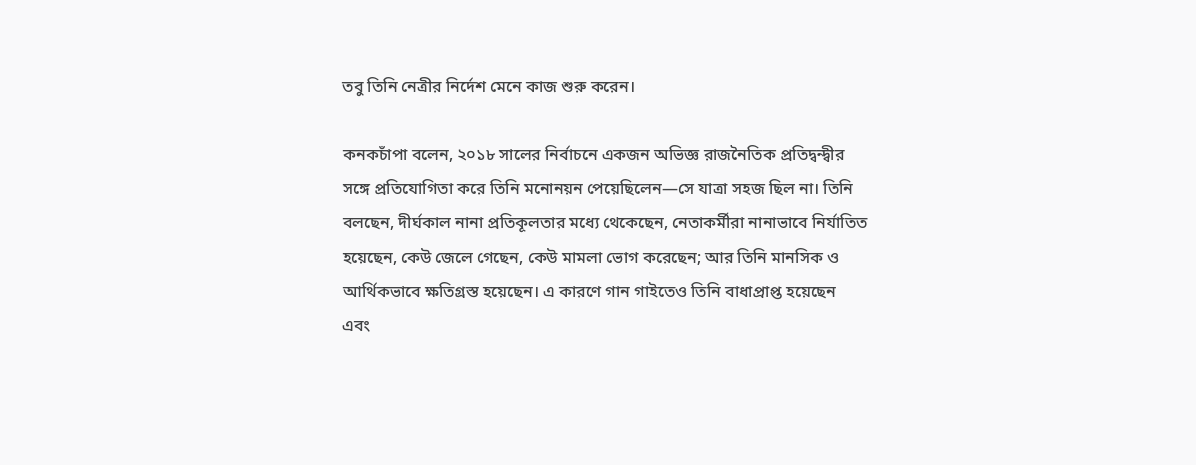তবু তিনি নেত্রীর নির্দেশ মেনে কাজ শুরু করেন।

কনকচাঁপা বলেন, ২০১৮ সালের নির্বাচনে একজন অভিজ্ঞ রাজনৈতিক প্রতিদ্বন্দ্বীর সঙ্গে প্রতিযোগিতা করে তিনি মনোনয়ন পেয়েছিলেন—সে যাত্রা সহজ ছিল না। তিনি বলছেন, দীর্ঘকাল নানা প্রতিকূলতার মধ্যে থেকেছেন, নেতাকর্মীরা নানাভাবে নির্যাতিত হয়েছেন, কেউ জেলে গেছেন, কেউ মামলা ভোগ করেছেন; আর তিনি মানসিক ও আর্থিকভাবে ক্ষতিগ্রস্ত হয়েছেন। এ কারণে গান গাইতেও তিনি বাধাপ্রাপ্ত হয়েছেন এবং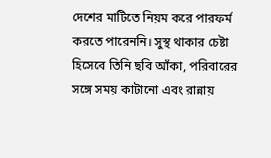দেশের মাটিতে নিয়ম করে পারফর্ম করতে পারেননি। সুস্থ থাকার চেষ্টা হিসেবে তিনি ছবি আঁকা, পরিবারের সঙ্গে সময় কাটানো এবং রান্নায়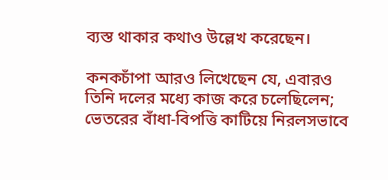ব্যস্ত থাকার কথাও উল্লেখ করেছেন।

কনকচাঁপা আরও লিখেছেন যে, এবারও তিনি দলের মধ্যে কাজ করে চলেছিলেন; ভেতরের বাঁধা-বিপত্তি কাটিয়ে নিরলসভাবে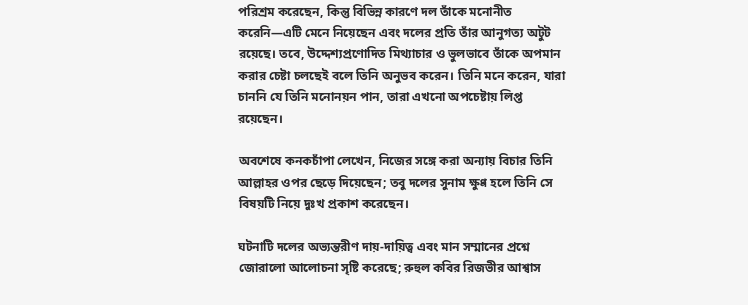পরিশ্রম করেছেন, কিন্তু বিভিন্ন কারণে দল তাঁকে মনোনীত করেনি—এটি মেনে নিয়েছেন এবং দলের প্রতি তাঁর আনুগত্য অটুট রয়েছে। তবে, উদ্দেশ্যপ্রণোদিত মিথ্যাচার ও ভুলভাবে তাঁকে অপমান করার চেষ্টা চলছেই বলে তিনি অনুভব করেন। তিনি মনে করেন, যারা চাননি যে তিনি মনোনয়ন পান, তারা এখনো অপচেষ্টায় লিপ্ত রয়েছেন।

অবশেষে কনকচাঁপা লেখেন, নিজের সঙ্গে করা অন্যায় বিচার তিনি আল্লাহর ওপর ছেড়ে দিয়েছেন; তবু দলের সুনাম ক্ষুণ্ণ হলে তিনি সে বিষয়টি নিয়ে দুঃখ প্রকাশ করেছেন।

ঘটনাটি দলের অভ্যন্তরীণ দায়-দায়িত্ব এবং মান সম্মানের প্রশ্নে জোরালো আলোচনা সৃষ্টি করেছে; রুহুল কবির রিজভীর আশ্বাস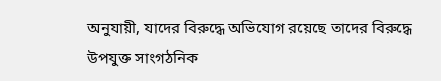অনুযায়ী, যাদের বিরুদ্ধে অভিযোগ রয়েছে তাদের বিরুদ্ধে উপযুক্ত সাংগঠনিক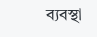ব্যবস্থা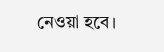নেওয়া হবে।